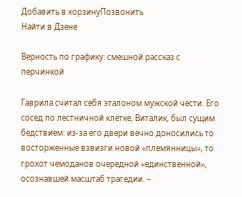Добавить в корзинуПозвонить
Найти в Дзене

Верность по графику: смешной рассказ с перчинкой

Гаврила считал себя эталоном мужской чести. Его сосед по лестничной клетке, Виталик, был сущим бедствием: из-за его двери вечно доносились то восторженные взвизги новой «племянницы», то грохот чемоданов очередной «единственной», осознавшей масштаб трагедии. –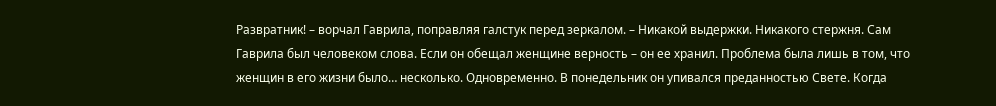Развратник! – ворчал Гаврила, поправляя галстук перед зеркалом. – Никакой выдержки. Никакого стержня. Сам Гаврила был человеком слова. Если он обещал женщине верность – он ее хранил. Проблема была лишь в том, что женщин в его жизни было… несколько. Одновременно. В понедельник он упивался преданностью Свете. Когда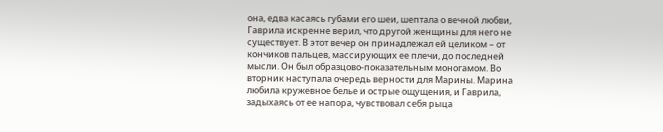она, едва касаясь губами его шеи, шептала о вечной любви, Гаврила искренне верил, что другой женщины для него не существует. В этот вечер он принадлежал ей целиком – от кончиков пальцев, массирующих ее плечи, до последней мысли. Он был образцово-показательным моногамом. Во вторник наступала очередь верности для Марины. Марина любила кружевное белье и острые ощущения, и Гаврила, задыхаясь от ее напора, чувствовал себя рыца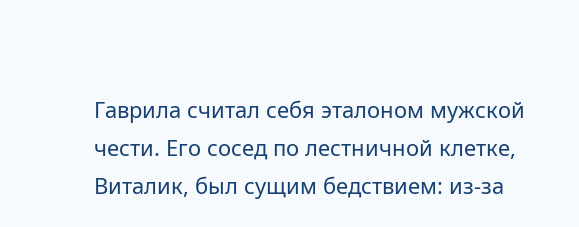Гаврила считал себя эталоном мужской чести. Его сосед по лестничной клетке, Виталик, был сущим бедствием: из-за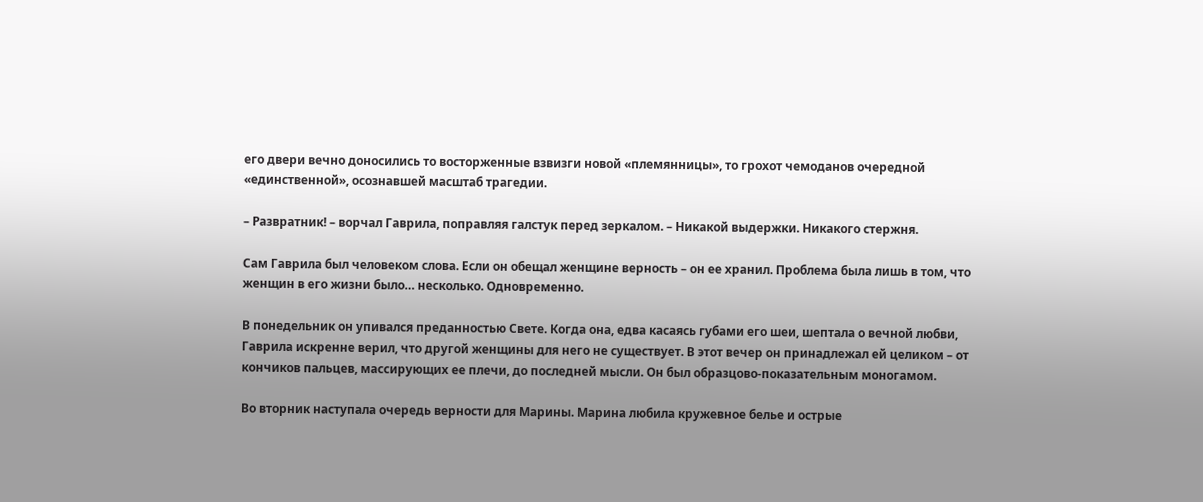его двери вечно доносились то восторженные взвизги новой «племянницы», то грохот чемоданов очередной «единственной», осознавшей масштаб трагедии.

– Развратник! – ворчал Гаврила, поправляя галстук перед зеркалом. – Никакой выдержки. Никакого стержня.

Сам Гаврила был человеком слова. Если он обещал женщине верность – он ее хранил. Проблема была лишь в том, что женщин в его жизни было… несколько. Одновременно.

В понедельник он упивался преданностью Свете. Когда она, едва касаясь губами его шеи, шептала о вечной любви, Гаврила искренне верил, что другой женщины для него не существует. В этот вечер он принадлежал ей целиком – от кончиков пальцев, массирующих ее плечи, до последней мысли. Он был образцово-показательным моногамом.

Во вторник наступала очередь верности для Марины. Марина любила кружевное белье и острые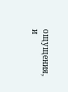ощущения, и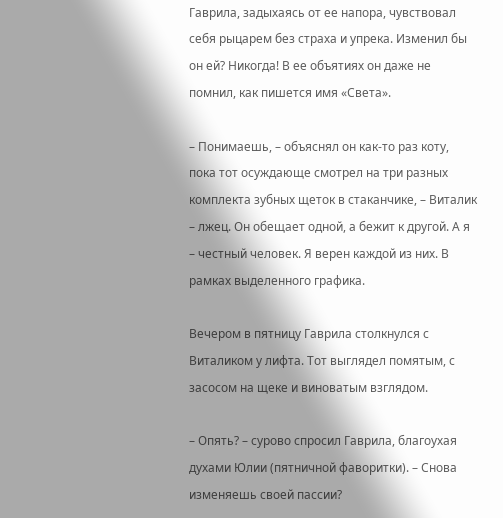Гаврила, задыхаясь от ее напора, чувствовал себя рыцарем без страха и упрека. Изменил бы он ей? Никогда! В ее объятиях он даже не помнил, как пишется имя «Света».

– Понимаешь, – объяснял он как-то раз коту, пока тот осуждающе смотрел на три разных комплекта зубных щеток в стаканчике, – Виталик – лжец. Он обещает одной, а бежит к другой. А я – честный человек. Я верен каждой из них. В рамках выделенного графика.

Вечером в пятницу Гаврила столкнулся с Виталиком у лифта. Тот выглядел помятым, с засосом на щеке и виноватым взглядом.

– Опять? – сурово спросил Гаврила, благоухая духами Юлии (пятничной фаворитки). – Снова изменяешь своей пассии?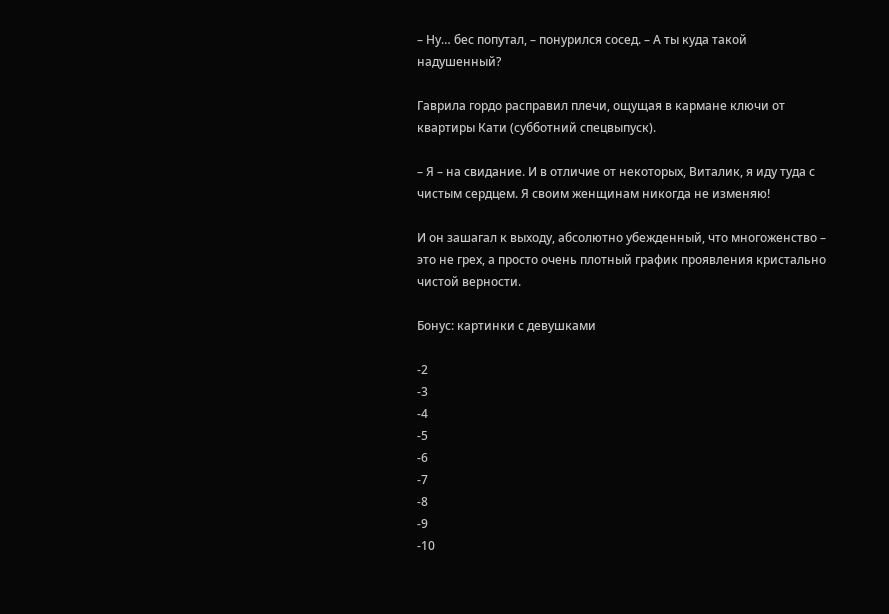– Ну… бес попутал, – понурился сосед. – А ты куда такой надушенный?

Гаврила гордо расправил плечи, ощущая в кармане ключи от квартиры Кати (субботний спецвыпуск).

– Я – на свидание. И в отличие от некоторых, Виталик, я иду туда с чистым сердцем. Я своим женщинам никогда не изменяю!

И он зашагал к выходу, абсолютно убежденный, что многоженство – это не грех, а просто очень плотный график проявления кристально чистой верности.

Бонус: картинки с девушками

-2
-3
-4
-5
-6
-7
-8
-9
-10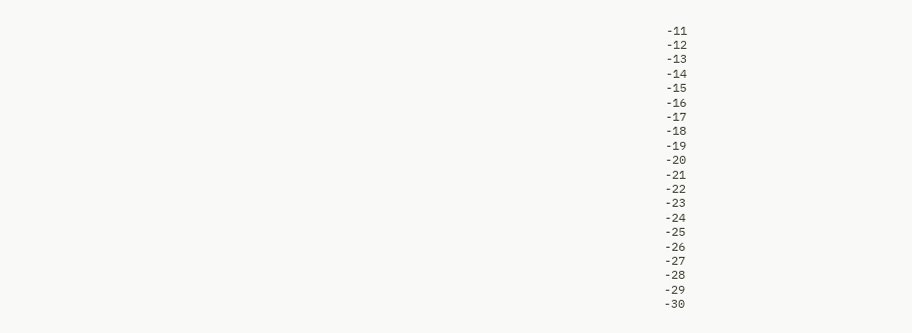-11
-12
-13
-14
-15
-16
-17
-18
-19
-20
-21
-22
-23
-24
-25
-26
-27
-28
-29
-30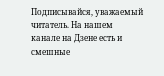Подписывайся, уважаемый читатель. На нашем канале на Дзене есть и смешные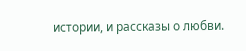истории, и рассказы о любви.